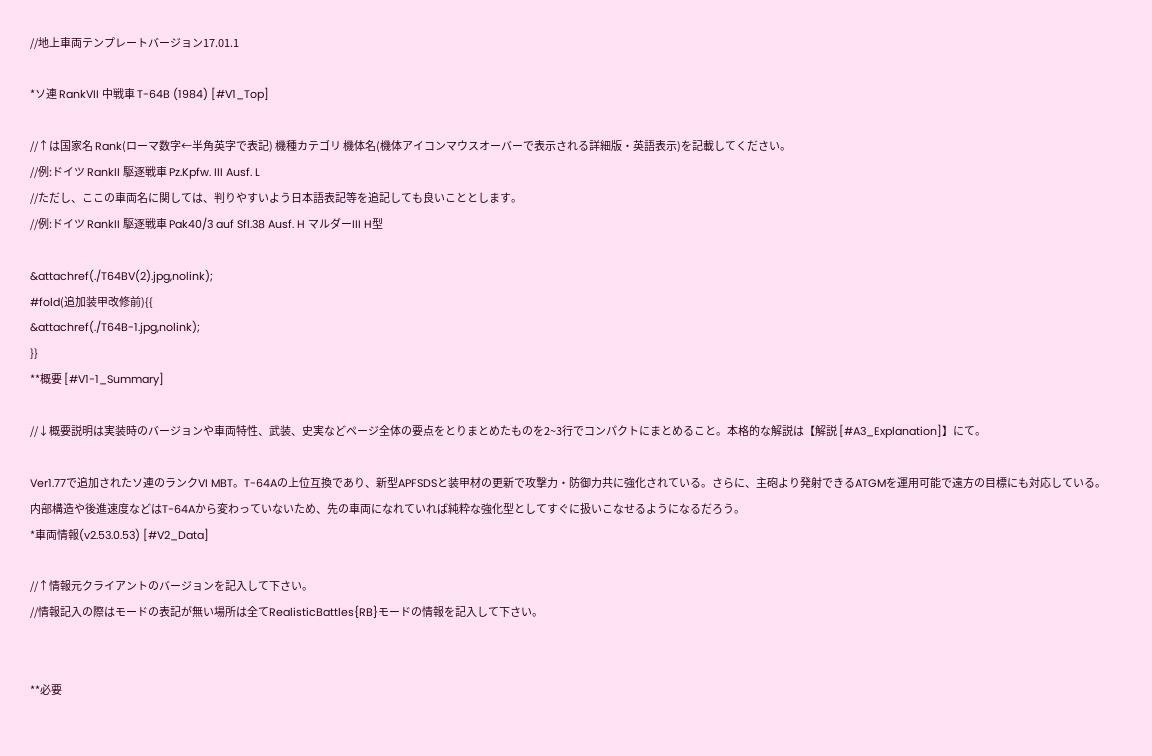//地上車両テンプレートバージョン17.01.1

*ソ連 RankVII 中戦車 T-64B (1984) [#V1_Top]

//↑は国家名 Rank(ローマ数字←半角英字で表記) 機種カテゴリ 機体名(機体アイコンマウスオーバーで表示される詳細版・英語表示)を記載してください。
//例:ドイツ RankII 駆逐戦車 Pz.Kpfw. III Ausf. L
//ただし、ここの車両名に関しては、判りやすいよう日本語表記等を追記しても良いこととします。
//例:ドイツ RankII 駆逐戦車 Pak40/3 auf Sfl.38 Ausf. H マルダーIII H型

&attachref(./T64BV(2).jpg,nolink);
#fold(追加装甲改修前){{
&attachref(./T64B-1.jpg,nolink);
}}
**概要 [#V1-1_Summary]

//↓概要説明は実装時のバージョンや車両特性、武装、史実などページ全体の要点をとりまとめたものを2~3行でコンパクトにまとめること。本格的な解説は【解説 [#A3_Explanation]】にて。

Ver1.77で追加されたソ連のランクVI MBT。T-64Aの上位互換であり、新型APFSDSと装甲材の更新で攻撃力・防御力共に強化されている。さらに、主砲より発射できるATGMを運用可能で遠方の目標にも対応している。
内部構造や後進速度などはT-64Aから変わっていないため、先の車両になれていれば純粋な強化型としてすぐに扱いこなせるようになるだろう。
*車両情報(v2.53.0.53) [#V2_Data]

//↑情報元クライアントのバージョンを記入して下さい。
//情報記入の際はモードの表記が無い場所は全てRealisticBattles{RB}モードの情報を記入して下さい。


**必要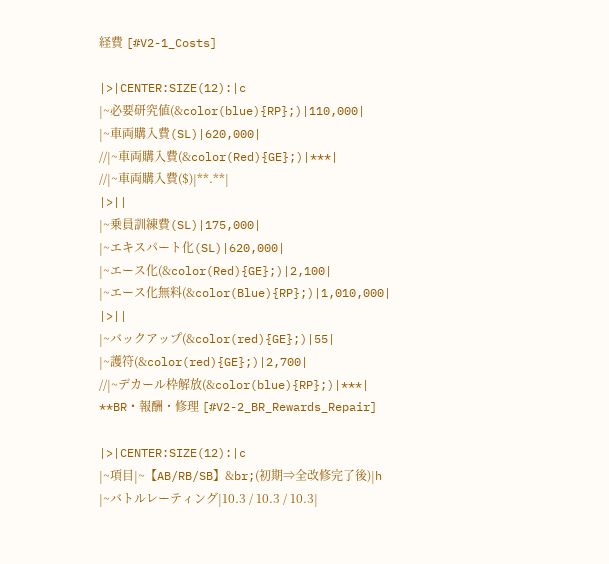経費 [#V2-1_Costs]

|>|CENTER:SIZE(12):|c
|~必要研究値(&color(blue){RP};)|110,000|
|~車両購入費(SL)|620,000|
//|~車両購入費(&color(Red){GE};)|***|
//|~車両購入費($)|**.**|
|>||
|~乗員訓練費(SL)|175,000|
|~エキスパート化(SL)|620,000|
|~エース化(&color(Red){GE};)|2,100|
|~エース化無料(&color(Blue){RP};)|1,010,000|
|>||
|~バックアップ(&color(red){GE};)|55|
|~護符(&color(red){GE};)|2,700|
//|~デカール枠解放(&color(blue){RP};)|***|
**BR・報酬・修理 [#V2-2_BR_Rewards_Repair]

|>|CENTER:SIZE(12):|c
|~項目|~【AB/RB/SB】&br;(初期⇒全改修完了後)|h
|~バトルレーティング|10.3 / 10.3 / 10.3|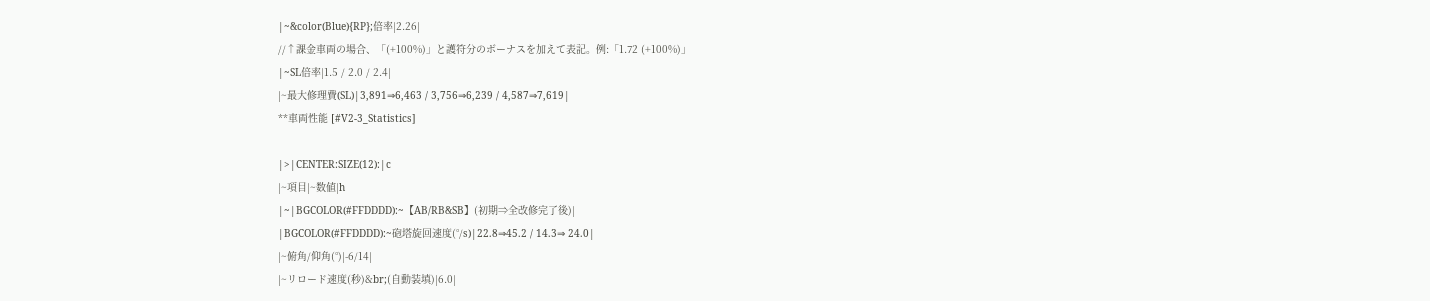|~&color(Blue){RP};倍率|2.26|
//↑課金車両の場合、「(+100%)」と護符分のボーナスを加えて表記。例:「1.72 (+100%)」
|~SL倍率|1.5 / 2.0 / 2.4|
|~最大修理費(SL)|3,891⇒6,463 / 3,756⇒6,239 / 4,587⇒7,619|
**車両性能 [#V2-3_Statistics]

|>|CENTER:SIZE(12):|c
|~項目|~数値|h
|~|BGCOLOR(#FFDDDD):~【AB/RB&SB】(初期⇒全改修完了後)|
|BGCOLOR(#FFDDDD):~砲塔旋回速度(°/s)|22.8⇒45.2 / 14.3⇒ 24.0|
|~俯角/仰角(°)|-6/14|
|~リロード速度(秒)&br;(自動装填)|6.0|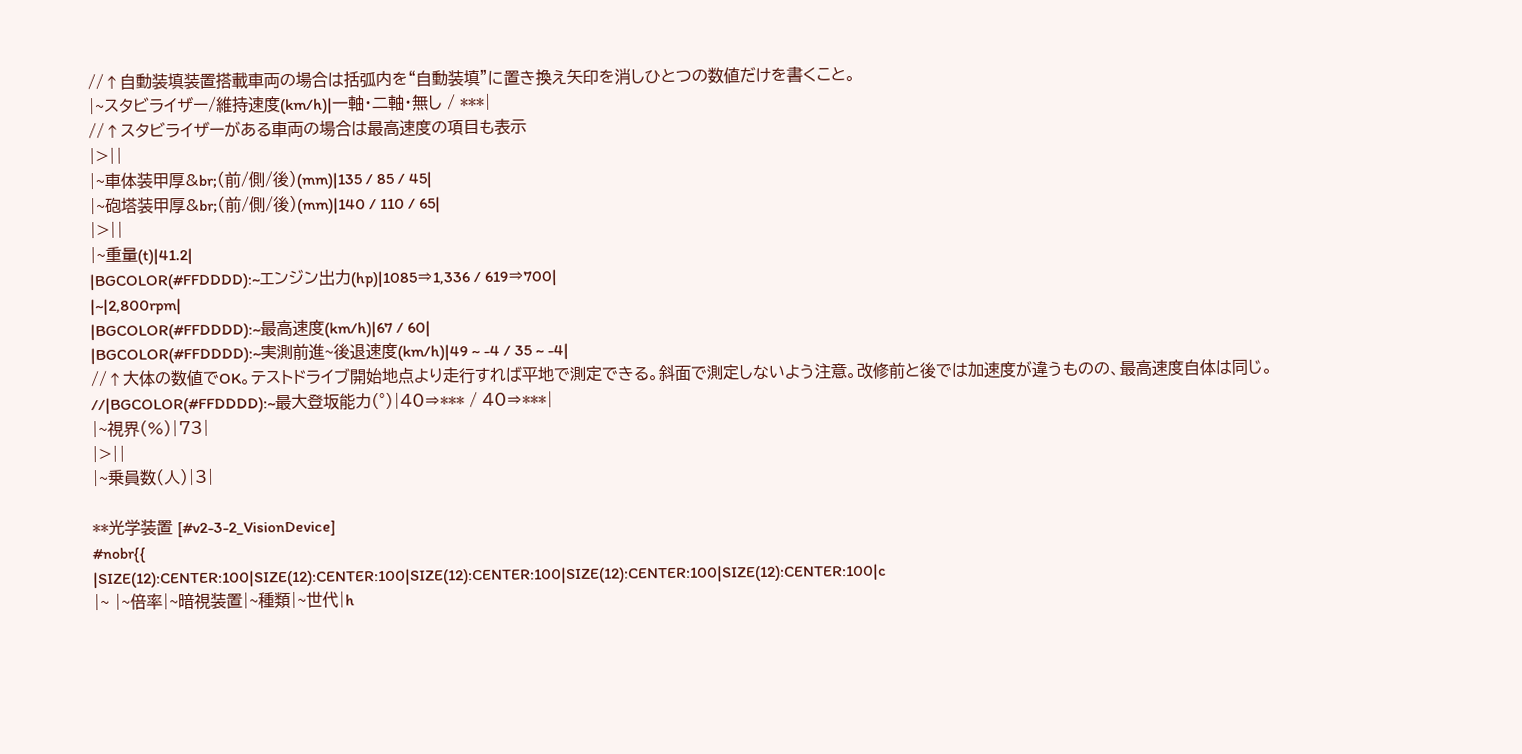//↑自動装填装置搭載車両の場合は括弧内を“自動装填”に置き換え矢印を消しひとつの数値だけを書くこと。
|~スタビライザー/維持速度(km/h)|一軸・二軸・無し / ***|
//↑スタビライザーがある車両の場合は最高速度の項目も表示
|>||
|~車体装甲厚&br;(前/側/後)(mm)|135 / 85 / 45|
|~砲塔装甲厚&br;(前/側/後)(mm)|140 / 110 / 65|
|>||
|~重量(t)|41.2|
|BGCOLOR(#FFDDDD):~エンジン出力(hp)|1085⇒1,336 / 619⇒700|
|~|2,800rpm|
|BGCOLOR(#FFDDDD):~最高速度(km/h)|67 / 60|
|BGCOLOR(#FFDDDD):~実測前進~後退速度(km/h)|49 ~ -4 / 35 ~ -4|
//↑大体の数値でOK。テストドライブ開始地点より走行すれば平地で測定できる。斜面で測定しないよう注意。改修前と後では加速度が違うものの、最高速度自体は同じ。
//|BGCOLOR(#FFDDDD):~最大登坂能力(°)|40⇒*** / 40⇒***|
|~視界(%)|73|
|>||
|~乗員数(人)|3|

**光学装置 [#v2-3-2_VisionDevice]
#nobr{{
|SIZE(12):CENTER:100|SIZE(12):CENTER:100|SIZE(12):CENTER:100|SIZE(12):CENTER:100|SIZE(12):CENTER:100|c
|~ |~倍率|~暗視装置|~種類|~世代|h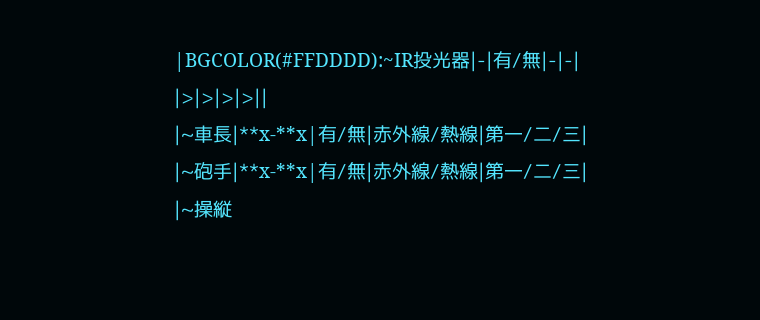|BGCOLOR(#FFDDDD):~IR投光器|-|有/無|-|-|
|>|>|>|>||
|~車長|**x-**x|有/無|赤外線/熱線|第一/二/三|
|~砲手|**x-**x|有/無|赤外線/熱線|第一/二/三|
|~操縦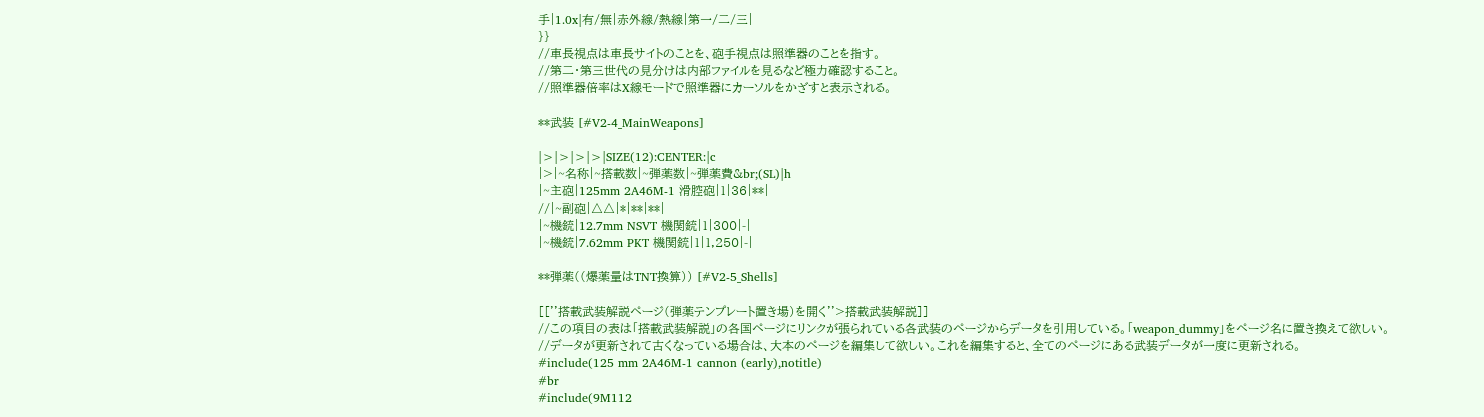手|1.0x|有/無|赤外線/熱線|第一/二/三|
}}
//車長視点は車長サイトのことを、砲手視点は照準器のことを指す。
//第二・第三世代の見分けは内部ファイルを見るなど極力確認すること。
//照準器倍率はX線モードで照準器にカーソルをかざすと表示される。

**武装 [#V2-4_MainWeapons]

|>|>|>|>|SIZE(12):CENTER:|c
|>|~名称|~搭載数|~弾薬数|~弾薬費&br;(SL)|h
|~主砲|125mm 2A46M-1 滑腔砲|1|36|**|
//|~副砲|△△|*|**|**|
|~機銃|12.7mm NSVT 機関銃|1|300|-|
|~機銃|7.62mm PKT 機関銃|1|1,250|-|

**弾薬((爆薬量はTNT換算)) [#V2-5_Shells]

[[''搭載武装解説ページ(弾薬テンプレート置き場)を開く''>搭載武装解説]]
//この項目の表は「搭載武装解説」の各国ページにリンクが張られている各武装のページからデータを引用している。「weapon_dummy」をページ名に置き換えて欲しい。
//データが更新されて古くなっている場合は、大本のページを編集して欲しい。これを編集すると、全てのページにある武装データが一度に更新される。
#include(125 mm 2A46M-1 cannon (early),notitle)
#br
#include(9M112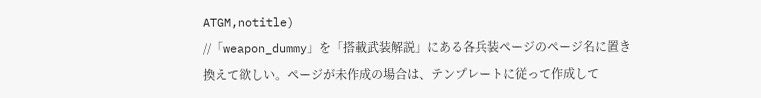ATGM,notitle)
//「weapon_dummy」を「搭載武装解説」にある各兵装ページのページ名に置き換えて欲しい。ページが未作成の場合は、テンプレートに従って作成して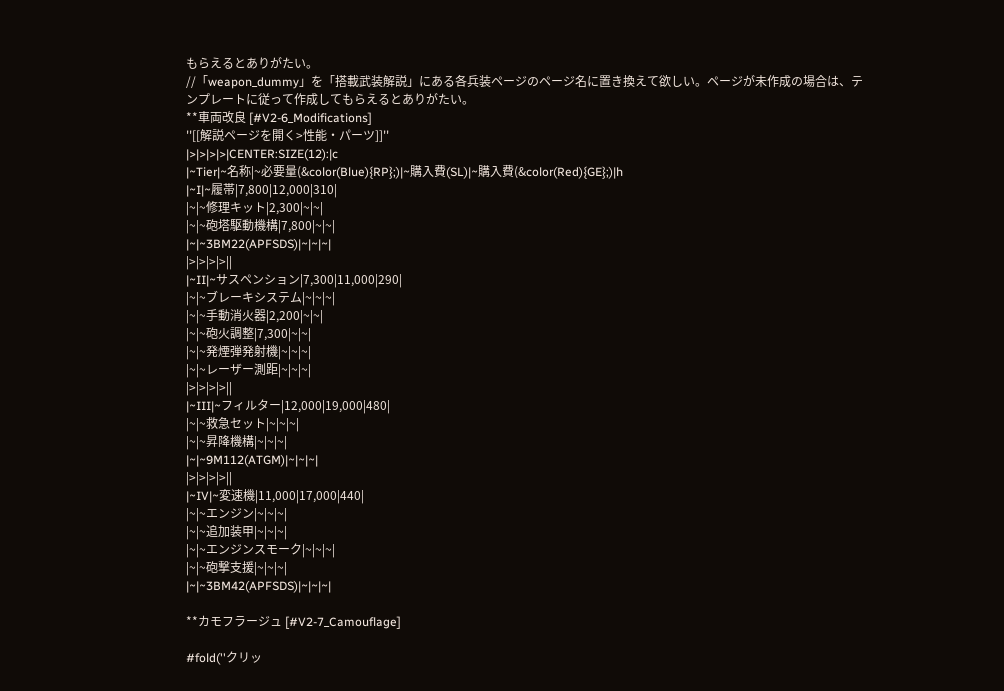もらえるとありがたい。
//「weapon_dummy」を「搭載武装解説」にある各兵装ページのページ名に置き換えて欲しい。ページが未作成の場合は、テンプレートに従って作成してもらえるとありがたい。
**車両改良 [#V2-6_Modifications]
''[[解説ページを開く>性能・パーツ]]''
|>|>|>|>|CENTER:SIZE(12):|c
|~Tier|~名称|~必要量(&color(Blue){RP};)|~購入費(SL)|~購入費(&color(Red){GE};)|h
|~I|~履帯|7,800|12,000|310|
|~|~修理キット|2,300|~|~|
|~|~砲塔駆動機構|7,800|~|~|
|~|~3BM22(APFSDS)|~|~|~|
|>|>|>|>||
|~II|~サスペンション|7,300|11,000|290|
|~|~ブレーキシステム|~|~|~|
|~|~手動消火器|2,200|~|~|
|~|~砲火調整|7,300|~|~|
|~|~発煙弾発射機|~|~|~|
|~|~レーザー測距|~|~|~|
|>|>|>|>||
|~III|~フィルター|12,000|19,000|480|
|~|~救急セット|~|~|~|
|~|~昇降機構|~|~|~|
|~|~9M112(ATGM)|~|~|~|
|>|>|>|>||
|~IV|~変速機|11,000|17,000|440|
|~|~エンジン|~|~|~|
|~|~追加装甲|~|~|~|
|~|~エンジンスモーク|~|~|~|
|~|~砲撃支援|~|~|~|
|~|~3BM42(APFSDS)|~|~|~|

**カモフラージュ [#V2-7_Camouflage]

#fold(''クリッ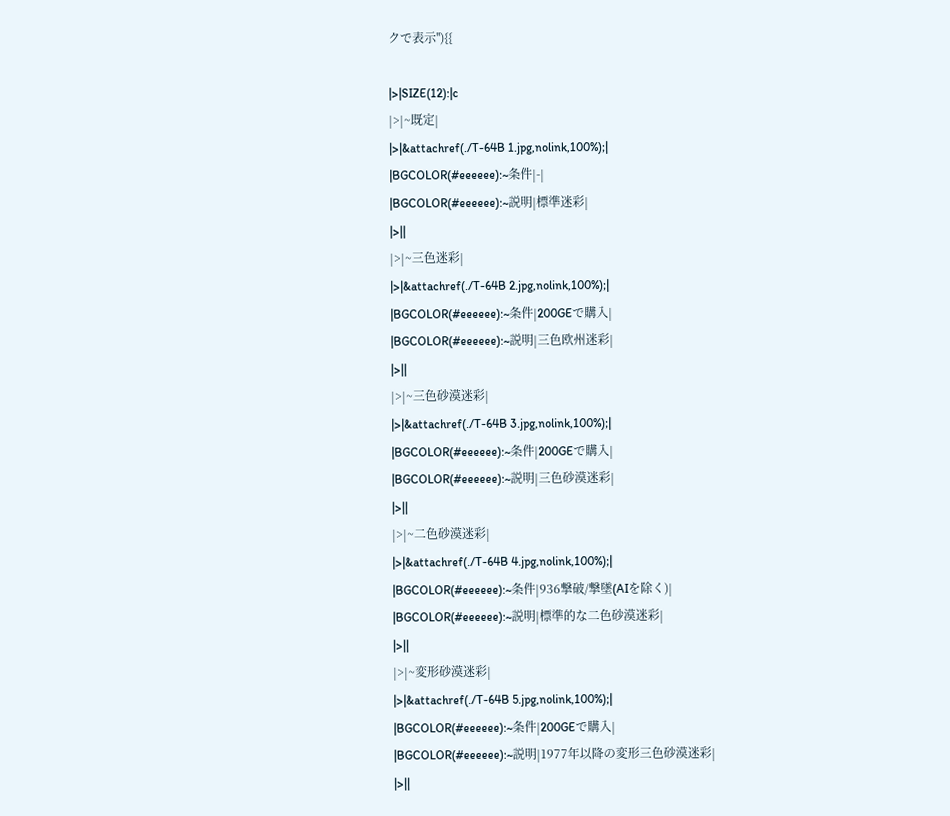クで表示''){{

|>|SIZE(12):|c
|>|~既定|
|>|&attachref(./T-64B 1.jpg,nolink,100%);|
|BGCOLOR(#eeeeee):~条件|-|
|BGCOLOR(#eeeeee):~説明|標準迷彩|
|>||
|>|~三色迷彩|
|>|&attachref(./T-64B 2.jpg,nolink,100%);|
|BGCOLOR(#eeeeee):~条件|200GEで購入|
|BGCOLOR(#eeeeee):~説明|三色欧州迷彩|
|>||
|>|~三色砂漠迷彩|
|>|&attachref(./T-64B 3.jpg,nolink,100%);|
|BGCOLOR(#eeeeee):~条件|200GEで購入|
|BGCOLOR(#eeeeee):~説明|三色砂漠迷彩|
|>||
|>|~二色砂漠迷彩|
|>|&attachref(./T-64B 4.jpg,nolink,100%);|
|BGCOLOR(#eeeeee):~条件|936撃破/撃墜(AIを除く)|
|BGCOLOR(#eeeeee):~説明|標準的な二色砂漠迷彩|
|>||
|>|~変形砂漠迷彩|
|>|&attachref(./T-64B 5.jpg,nolink,100%);|
|BGCOLOR(#eeeeee):~条件|200GEで購入|
|BGCOLOR(#eeeeee):~説明|1977年以降の変形三色砂漠迷彩|
|>||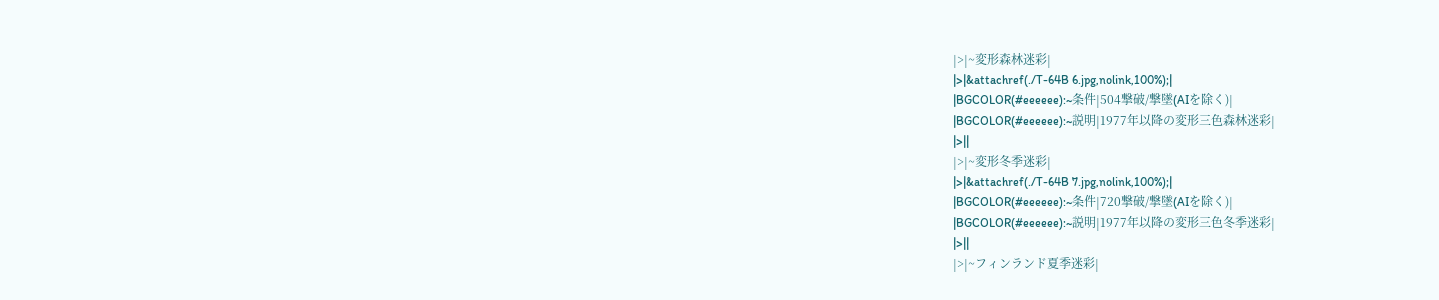|>|~変形森林迷彩|
|>|&attachref(./T-64B 6.jpg,nolink,100%);|
|BGCOLOR(#eeeeee):~条件|504撃破/撃墜(AIを除く)|
|BGCOLOR(#eeeeee):~説明|1977年以降の変形三色森林迷彩|
|>||
|>|~変形冬季迷彩|
|>|&attachref(./T-64B 7.jpg,nolink,100%);|
|BGCOLOR(#eeeeee):~条件|720撃破/撃墜(AIを除く)|
|BGCOLOR(#eeeeee):~説明|1977年以降の変形三色冬季迷彩|
|>||
|>|~フィンランド夏季迷彩|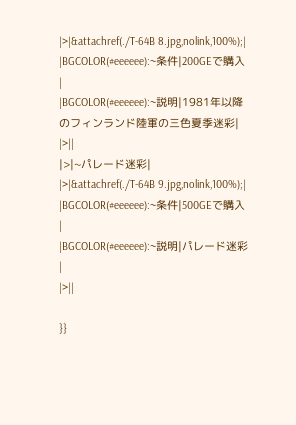|>|&attachref(./T-64B 8.jpg,nolink,100%);|
|BGCOLOR(#eeeeee):~条件|200GEで購入|
|BGCOLOR(#eeeeee):~説明|1981年以降のフィンランド陸軍の三色夏季迷彩|
|>||
|>|~パレード迷彩|
|>|&attachref(./T-64B 9.jpg,nolink,100%);|
|BGCOLOR(#eeeeee):~条件|500GEで購入|
|BGCOLOR(#eeeeee):~説明|パレード迷彩|
|>||

}}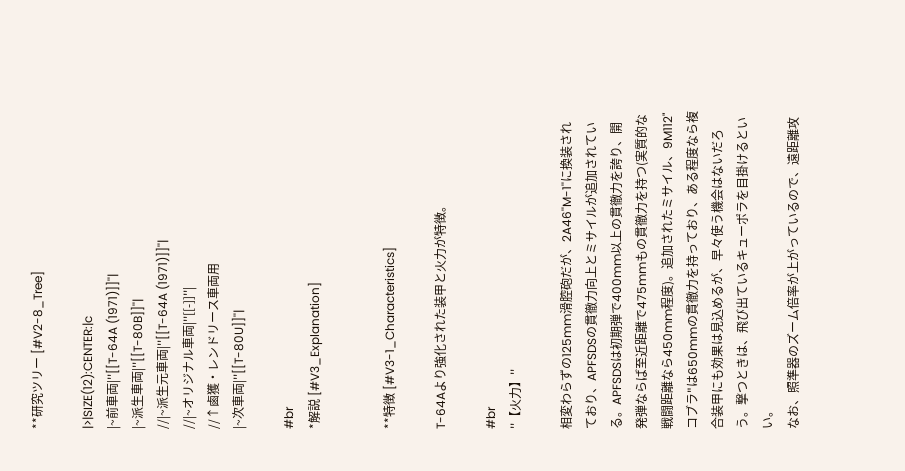**研究ツリー [#V2-8_Tree]

|>|SIZE(12):CENTER:|c
|~前車両|''[[T-64A (1971)]]''|
|~派生車両|''[[T-80B]]''|
//|~派生元車両|''[[T-64A (1971)]]''|
//|~オリジナル車両|''[[-]]''|
//↑鹵獲・レンドリース車両用
|~次車両|''[[T-80U]]''|

#br
*解説 [#V3_Explanation]


**特徴 [#V3-1_Characteristics]

T-64Aより強化された装甲と火力が特徴。

#br
''【火力】''

相変わらずの125mm滑腔砲だが、2A46''M-1''に換装されており、APFSDSの貫徹力向上とミサイルが追加されている。APFSDSは初期弾で400mm以上の貫徹力を誇り、開発弾ならば至近距離で475mmもの貫徹力を持つ(実質的な戦闘距離なら450mm程度)。追加されたミサイル、9M112"コブラ"は650mmの貫徹力を持っており、ある程度なら複合装甲にも効果は見込めるが、早々使う機会はないだろう。撃つときは、飛び出ているキューポラを目掛けるといい。
なお、照準器のズーム倍率が上がっているので、遠距離攻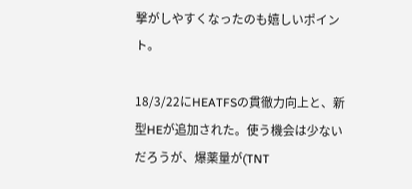撃がしやすくなったのも嬉しいポイント。

18/3/22にHEATFSの貫徹力向上と、新型HEが追加された。使う機会は少ないだろうが、爆薬量が(TNT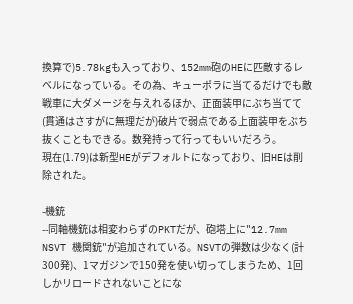換算で)5.78kgも入っており、152mm砲のHEに匹敵するレベルになっている。その為、キューポラに当てるだけでも敵戦車に大ダメージを与えれるほか、正面装甲にぶち当てて(貫通はさすがに無理だが)破片で弱点である上面装甲をぶち抜くこともできる。数発持って行ってもいいだろう。
現在(1.79)は新型HEがデフォルトになっており、旧HEは削除された。

-機銃
--同軸機銃は相変わらずのPKTだが、砲塔上に"12.7mm NSVT 機関銃"が追加されている。NSVTの弾数は少なく(計300発)、1マガジンで150発を使い切ってしまうため、1回しかリロードされないことにな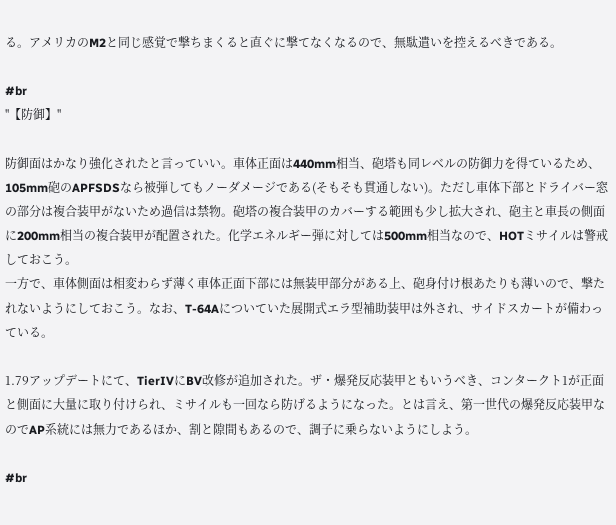る。アメリカのM2と同じ感覚で撃ちまくると直ぐに撃てなくなるので、無駄遣いを控えるべきである。

#br
''【防御】''

防御面はかなり強化されたと言っていい。車体正面は440mm相当、砲塔も同レベルの防御力を得ているため、105mm砲のAPFSDSなら被弾してもノーダメージである(そもそも貫通しない)。ただし車体下部とドライバー窓の部分は複合装甲がないため過信は禁物。砲塔の複合装甲のカバーする範囲も少し拡大され、砲主と車長の側面に200mm相当の複合装甲が配置された。化学エネルギー弾に対しては500mm相当なので、HOTミサイルは警戒しておこう。
一方で、車体側面は相変わらず薄く車体正面下部には無装甲部分がある上、砲身付け根あたりも薄いので、撃たれないようにしておこう。なお、T-64Aについていた展開式エラ型補助装甲は外され、サイドスカートが備わっている。

1.79アップデートにて、TierIVにBV改修が追加された。ザ・爆発反応装甲ともいうべき、コンタークト1が正面と側面に大量に取り付けられ、ミサイルも一回なら防げるようになった。とは言え、第一世代の爆発反応装甲なのでAP系統には無力であるほか、割と隙間もあるので、調子に乗らないようにしよう。

#br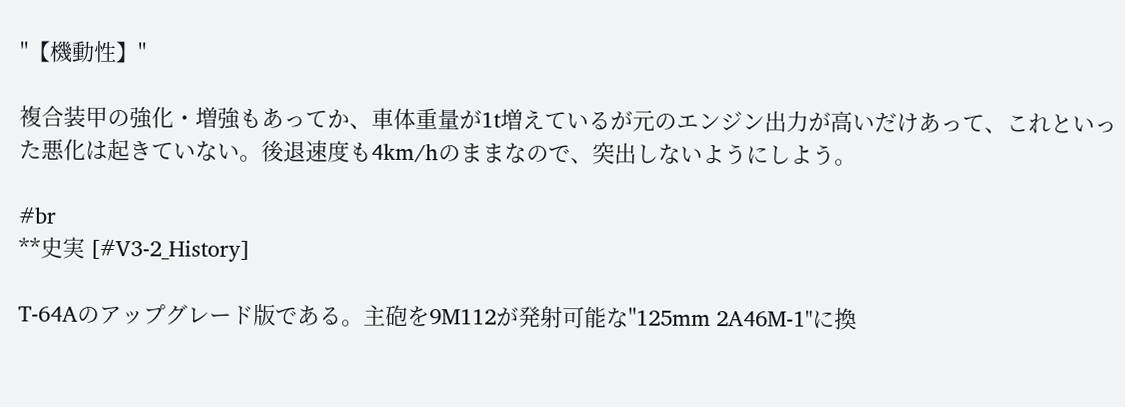''【機動性】''

複合装甲の強化・増強もあってか、車体重量が1t増えているが元のエンジン出力が高いだけあって、これといった悪化は起きていない。後退速度も4km/hのままなので、突出しないようにしよう。

#br
**史実 [#V3-2_History]

T-64Aのアップグレード版である。主砲を9M112が発射可能な"125mm 2A46M-1"に換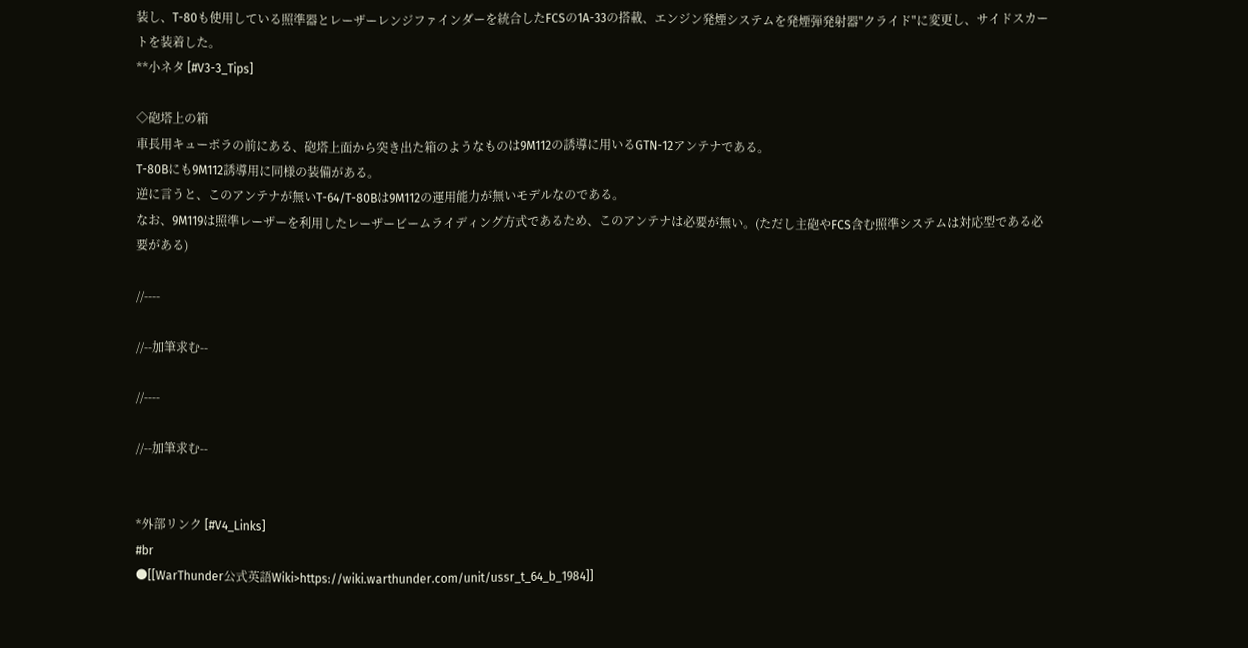装し、T-80も使用している照準器とレーザーレンジファインダーを統合したFCSの1A-33の搭載、エンジン発煙システムを発煙弾発射器"クライド"に変更し、サイドスカートを装着した。
**小ネタ [#V3-3_Tips]

◇砲塔上の箱
車長用キューポラの前にある、砲塔上面から突き出た箱のようなものは9M112の誘導に用いるGTN-12アンテナである。
T-80Bにも9M112誘導用に同様の装備がある。
逆に言うと、このアンテナが無いT-64/T-80Bは9M112の運用能力が無いモデルなのである。
なお、9M119は照準レーザーを利用したレーザービームライディング方式であるため、このアンテナは必要が無い。(ただし主砲やFCS含む照準システムは対応型である必要がある)

//----

//--加筆求む--

//----

//--加筆求む--


*外部リンク [#V4_Links]
#br
●[[WarThunder公式英語Wiki>https://wiki.warthunder.com/unit/ussr_t_64_b_1984]]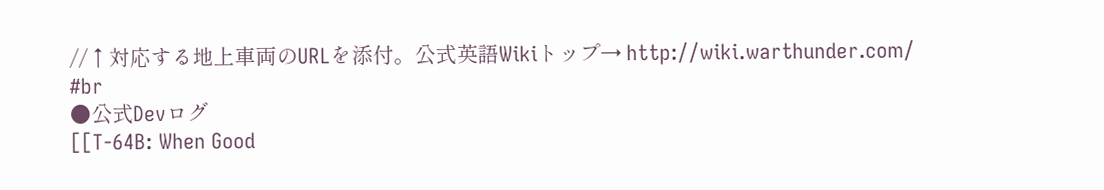//↑対応する地上車両のURLを添付。公式英語Wikiトップ→ http://wiki.warthunder.com/
#br
●公式Devログ
[[T-64B: When Good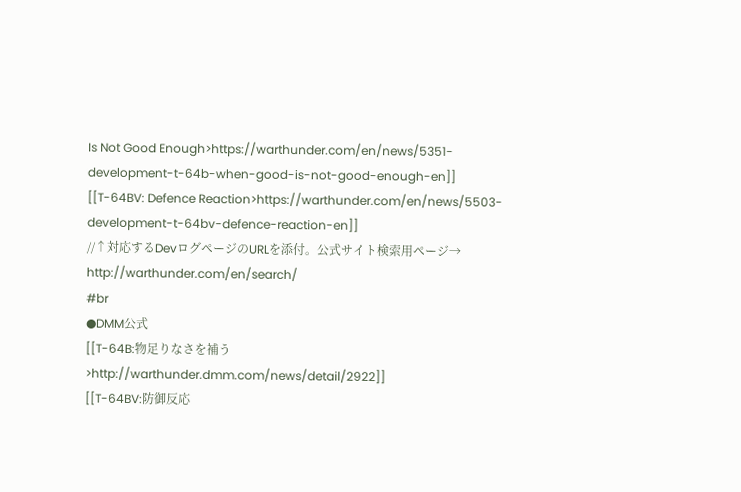Is Not Good Enough>https://warthunder.com/en/news/5351-development-t-64b-when-good-is-not-good-enough-en]]
[[T-64BV: Defence Reaction>https://warthunder.com/en/news/5503-development-t-64bv-defence-reaction-en]]
//↑対応するDevログページのURLを添付。公式サイト検索用ページ→ http://warthunder.com/en/search/
#br
●DMM公式
[[T-64B:物足りなさを補う>http://warthunder.dmm.com/news/detail/2922]]
[[T-64BV:防御反応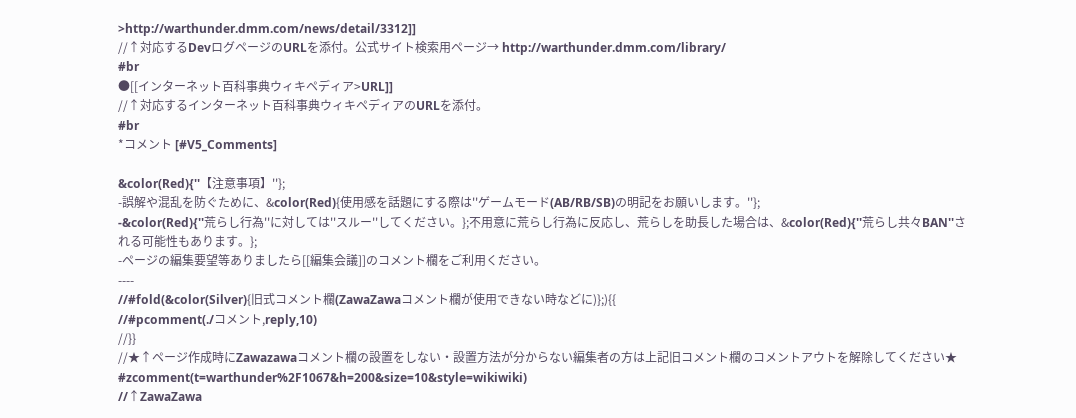>http://warthunder.dmm.com/news/detail/3312]]
//↑対応するDevログページのURLを添付。公式サイト検索用ページ→ http://warthunder.dmm.com/library/
#br
●[[インターネット百科事典ウィキペディア>URL]]
//↑対応するインターネット百科事典ウィキペディアのURLを添付。
#br
*コメント [#V5_Comments]

&color(Red){''【注意事項】''};
-誤解や混乱を防ぐために、&color(Red){使用感を話題にする際は''ゲームモード(AB/RB/SB)の明記をお願いします。''};
-&color(Red){''荒らし行為''に対しては''スルー''してください。};不用意に荒らし行為に反応し、荒らしを助長した場合は、&color(Red){''荒らし共々BAN''される可能性もあります。};
-ページの編集要望等ありましたら[[編集会議]]のコメント欄をご利用ください。
----
//#fold(&color(Silver){旧式コメント欄(ZawaZawaコメント欄が使用できない時などに)};){{
//#pcomment(./コメント,reply,10)
//}}
//★↑ページ作成時にZawazawaコメント欄の設置をしない・設置方法が分からない編集者の方は上記旧コメント欄のコメントアウトを解除してください★
#zcomment(t=warthunder%2F1067&h=200&size=10&style=wikiwiki)
//↑ZawaZawa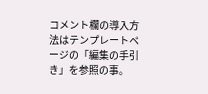コメント欄の導入方法はテンプレートページの「編集の手引き」を参照の事。